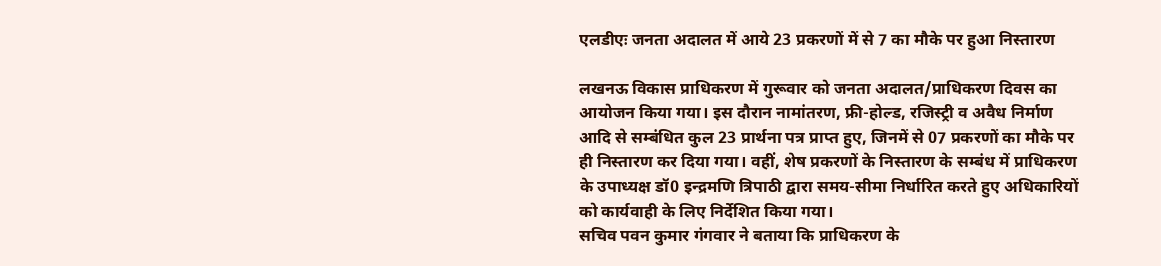एलडीएः जनता अदालत में आये 23 प्रकरणों में से 7 का मौके पर हुआ निस्तारण

लखनऊ विकास प्राधिकरण में गुरूवार को जनता अदालत/प्राधिकरण दिवस का आयोजन किया गया। इस दौरान नामांतरण, फ्री-होल्ड, रजिस्ट्री व अवैध निर्माण आदि से सम्बंधित कुल 23 प्रार्थना पत्र प्राप्त हुए, जिनमें से 07 प्रकरणों का मौके पर ही निस्तारण कर दिया गया। वहीं, शेष प्रकरणों के निस्तारण के सम्बंध में प्राधिकरण के उपाध्यक्ष डॉ0 इन्द्रमणि त्रिपाठी द्वारा समय-सीमा निर्धारित करते हुए अधिकारियों को कार्यवाही के लिए निर्देशित किया गया।
सचिव पवन कुमार गंगवार ने बताया कि प्राधिकरण के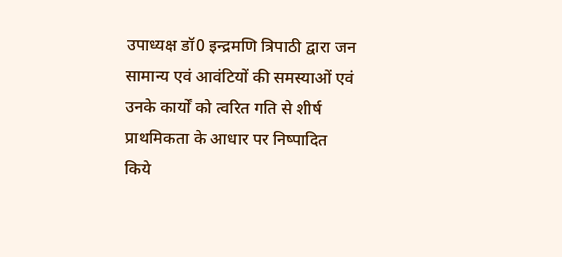उपाध्यक्ष डॉ0 इन्द्रमणि त्रिपाठी द्वारा जन सामान्य एवं आवंटियों की समस्याओं एवं उनके कार्यों को त्वरित गति से शीर्ष प्राथमिकता के आधार पर निष्पादित किये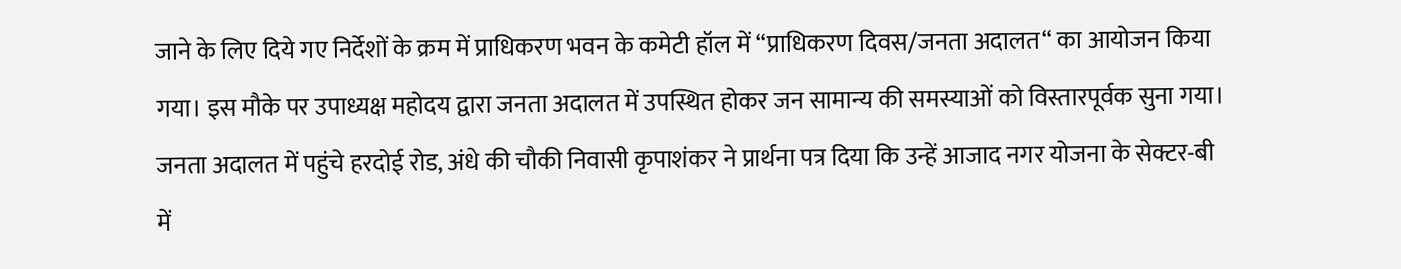जाने के लिए दिये गए निर्देशों के क्रम में प्राधिकरण भवन के कमेटी हॉल में “प्राधिकरण दिवस/जनता अदालत“ का आयोजन किया गया। इस मौके पर उपाध्यक्ष महोदय द्वारा जनता अदालत में उपस्थित होकर जन सामान्य की समस्याओं को विस्तारपूर्वक सुना गया।
जनता अदालत में पहुंचे हरदोई रोड, अंधे की चौकी निवासी कृपाशंकर ने प्रार्थना पत्र दिया कि उन्हें आजाद नगर योजना के सेक्टर-बी में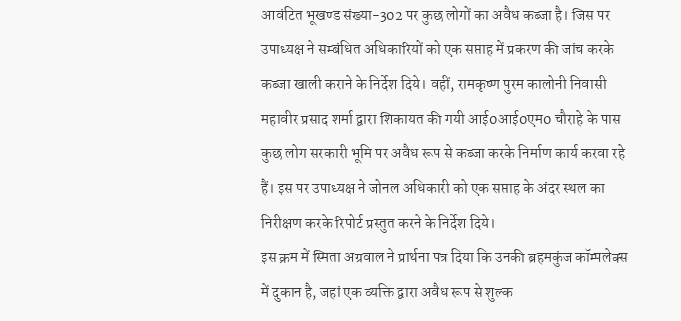आवंटित भूखण्ड संख्या-302 पर कुछ लोगों का अवैध कब्जा है। जिस पर उपाध्यक्ष ने सम्बंधित अधिकारियों को एक सप्ताह में प्रकरण की जांच करके कब्जा खाली कराने के निर्देश दिये। वहीं, रामकृष्ण पुरम कालोनी निवासी महावीर प्रसाद शर्मा द्वारा शिकायत की गयी आई0आई0एम0 चौराहे के पास कुछ लोग सरकारी भूमि पर अवैध रूप से कब्जा करके निर्माण कार्य करवा रहे हैं। इस पर उपाध्यक्ष ने जोनल अधिकारी को एक सप्ताह के अंदर स्थल का निरीक्षण करके रिपोर्ट प्रस्तुत करने के निर्देश दिये।
इस क्रम में स्मिता अग्रवाल ने प्रार्थना पत्र दिया कि उनकी ब्रहमकुंज कॉम्पलेक्स में दुकान है, जहां एक व्यक्ति द्वारा अवैध रूप से शुल्क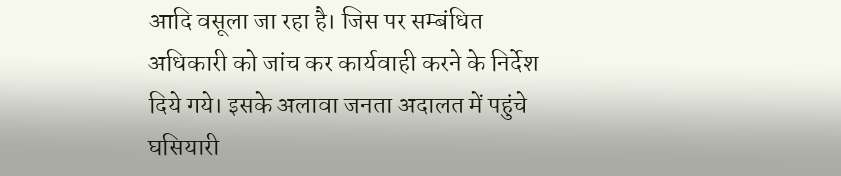आदि वसूला जा रहा है। जिस पर सम्बंधित अधिकारी को जांच कर कार्यवाही करने के निर्देश दिये गये। इसके अलावा जनता अदालत में पहुंचे घसियारी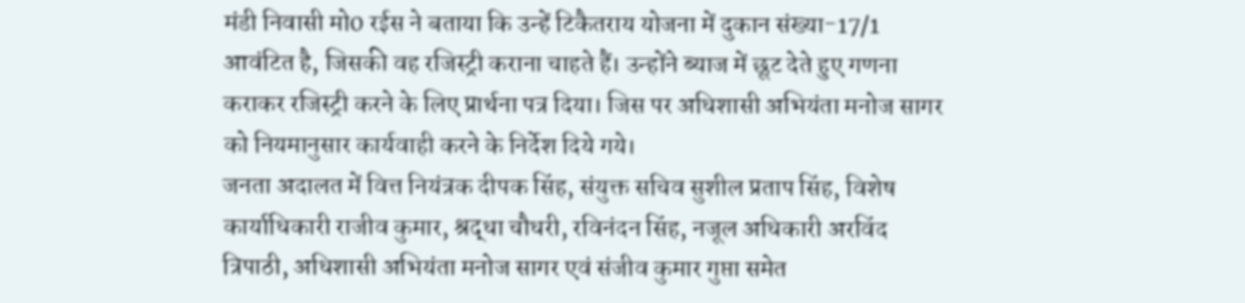मंडी निवासी मो0 रईस ने बताया कि उन्हें टिकैतराय योजना में दुकान संख्या-17/1 आवंटित है, जिसकी वह रजिस्ट्री कराना चाहते हैं। उन्होंने ब्याज में छूट देते हुए गणना कराकर रजिस्ट्री करने के लिए प्रार्थना पत्र दिया। जिस पर अधिशासी अभियंता मनोज सागर को नियमानुसार कार्यवाही करने के निर्देश दिये गये।
जनता अदालत में वित्त नियंत्रक दीपक सिंह, संयुक्त सचिव सुशील प्रताप सिंह, विशेष कार्याधिकारी राजीव कुमार, श्रद्धा चौधरी, रविनंदन सिंह, नजूल अधिकारी अरविंद त्रिपाठी, अधिशासी अभियंता मनोज सागर एवं संजीव कुमार गुप्ता समेत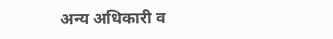अन्य अधिकारी व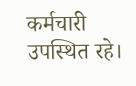कर्मचारी उपस्थित रहे।